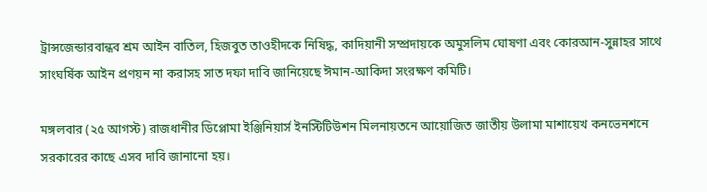ট্রান্সজেন্ডারবান্ধব শ্রম আইন বাতিল, হিজবুত তাওহীদকে নিষিদ্ধ, কাদিয়ানী সম্প্রদায়কে অমুসলিম ঘোষণা এবং কোরআন-সুন্নাহর সাথে সাংঘর্ষিক আইন প্রণয়ন না করাসহ সাত দফা দাবি জানিয়েছে ঈমান-আকিদা সংরক্ষণ কমিটি।

মঙ্গলবার (২৫ আগস্ট) রাজধানীর ডিপ্লোমা ইঞ্জিনিয়ার্স ইনস্টিটিউশন মিলনায়তনে আয়োজিত জাতীয় উলামা মাশায়েখ কনভেনশনে সরকারের কাছে এসব দাবি জানানো হয়।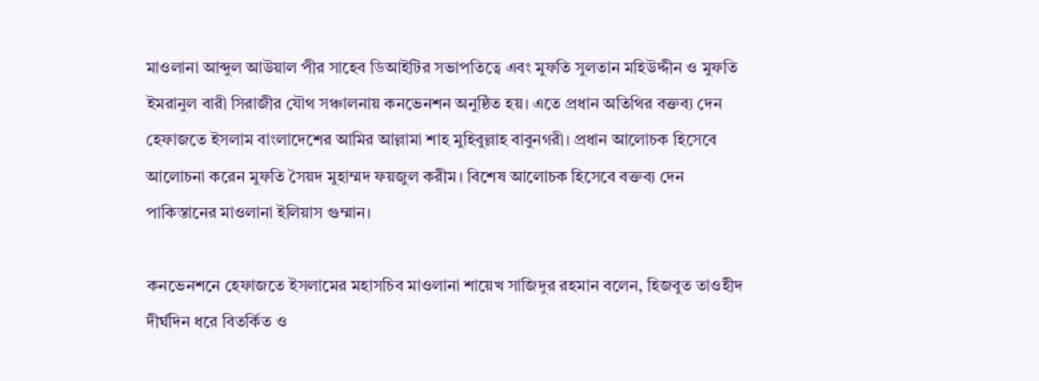মাওলানা আব্দুল আউয়াল পীর সাহেব ডিআইটির সভাপতিত্বে এবং মুফতি সুলতান মহিউদ্দীন ও মুফতি ইমরানুল বারী সিরাজীর যৌথ সঞ্চালনায় কনভেনশন অনুষ্ঠিত হয়। এতে প্রধান অতিথির বক্তব্য দেন হেফাজতে ইসলাম বাংলাদেশের আমির আল্লামা শাহ মুহিবুল্লাহ বাবুনগরী। প্রধান আলোচক হিসেবে আলোচনা করেন মুফতি সৈয়দ মুহাম্মদ ফয়জুল করীম। বিশেষ আলোচক হিসেবে বক্তব্য দেন পাকিস্তানের মাওলানা ইলিয়াস গুম্মান।

কনভেনশনে হেফাজতে ইসলামের মহাসচিব মাওলানা শায়েখ সাজিদুর রহমান বলেন, হিজবুত তাওহীদ দীর্ঘদিন ধরে বিতর্কিত ও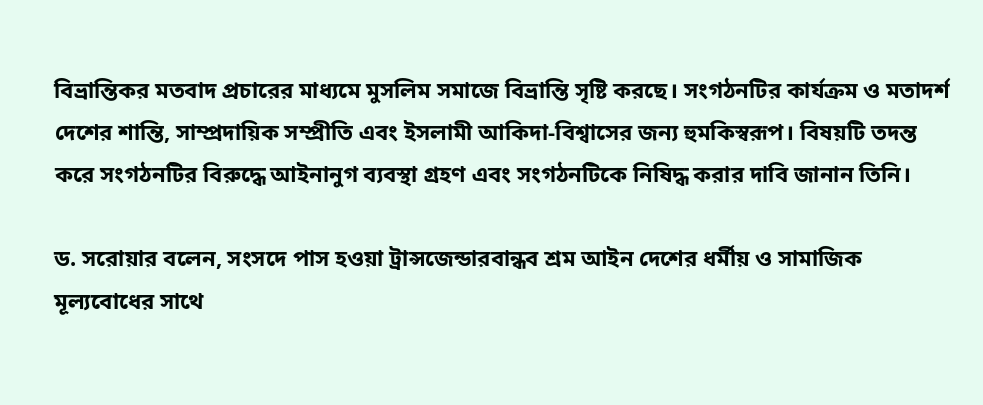বিভ্রান্তিকর মতবাদ প্রচারের মাধ্যমে মুসলিম সমাজে বিভ্রান্তি সৃষ্টি করছে। সংগঠনটির কার্যক্রম ও মতাদর্শ দেশের শান্তি, সাম্প্রদায়িক সম্প্রীতি এবং ইসলামী আকিদা-বিশ্বাসের জন্য হুমকিস্বরূপ। বিষয়টি তদন্ত করে সংগঠনটির বিরুদ্ধে আইনানুগ ব্যবস্থা গ্রহণ এবং সংগঠনটিকে নিষিদ্ধ করার দাবি জানান তিনি।

ড. সরোয়ার বলেন, সংসদে পাস হওয়া ট্রান্সজেন্ডারবান্ধব শ্রম আইন দেশের ধর্মীয় ও সামাজিক মূল্যবোধের সাথে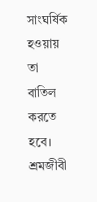সাংঘর্ষিক হওয়ায় তা বাতিল করতে হবে। শ্রমজীবী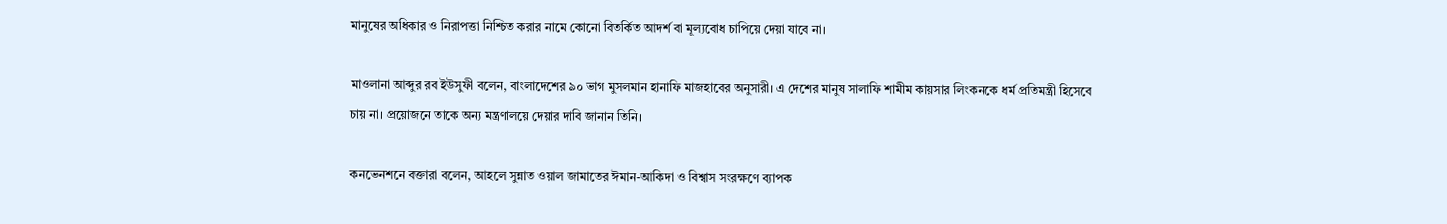মানুষের অধিকার ও নিরাপত্তা নিশ্চিত করার নামে কোনো বিতর্কিত আদর্শ বা মূল্যবোধ চাপিয়ে দেয়া যাবে না।

মাওলানা আব্দুর রব ইউসুফী বলেন, বাংলাদেশের ৯০ ভাগ মুসলমান হানাফি মাজহাবের অনুসারী। এ দেশের মানুষ সালাফি শামীম কায়সার লিংকনকে ধর্ম প্রতিমন্ত্রী হিসেবে চায় না। প্রয়োজনে তাকে অন্য মন্ত্রণালয়ে দেয়ার দাবি জানান তিনি।

কনভেনশনে বক্তারা বলেন, আহলে সুন্নাত ওয়াল জামাতের ঈমান-আকিদা ও বিশ্বাস সংরক্ষণে ব্যাপক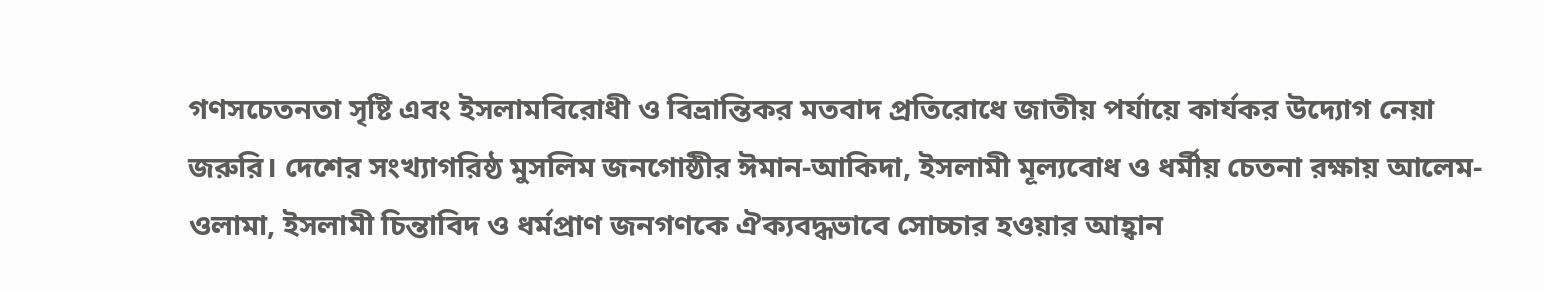গণসচেতনতা সৃষ্টি এবং ইসলামবিরোধী ও বিভ্রান্তিকর মতবাদ প্রতিরোধে জাতীয় পর্যায়ে কার্যকর উদ্যোগ নেয়া জরুরি। দেশের সংখ্যাগরিষ্ঠ মুসলিম জনগোষ্ঠীর ঈমান-আকিদা, ইসলামী মূল্যবোধ ও ধর্মীয় চেতনা রক্ষায় আলেম-ওলামা, ইসলামী চিন্তাবিদ ও ধর্মপ্রাণ জনগণকে ঐক্যবদ্ধভাবে সোচ্চার হওয়ার আহ্বান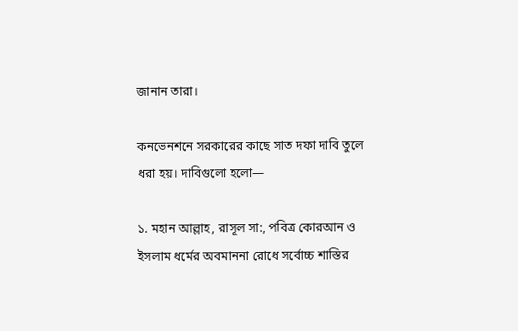জানান তারা।

কনভেনশনে সরকারের কাছে সাত দফা দাবি তুলে ধরা হয়। দাবিগুলো হলো—

১. মহান আল্লাহ, রাসূল সা:, পবিত্র কোরআন ও ইসলাম ধর্মের অবমাননা রোধে সর্বোচ্চ শাস্তির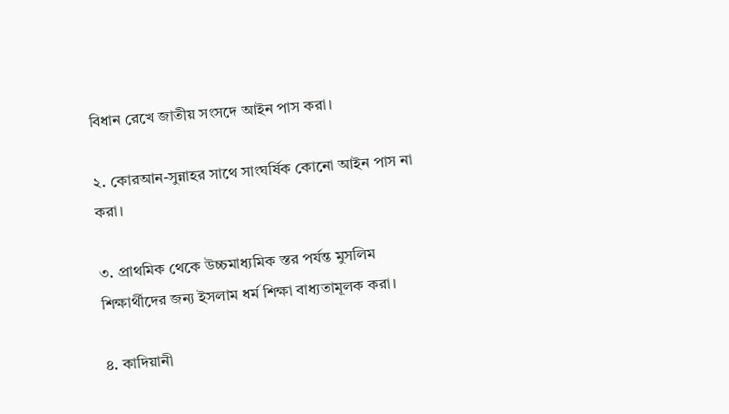বিধান রেখে জাতীয় সংসদে আইন পাস করা।

২. কোরআন-সুন্নাহর সাথে সাংঘর্ষিক কোনো আইন পাস না করা।

৩. প্রাথমিক থেকে উচ্চমাধ্যমিক স্তর পর্যন্ত মুসলিম শিক্ষার্থীদের জন্য ইসলাম ধর্ম শিক্ষা বাধ্যতামূলক করা।

৪. কাদিয়ানী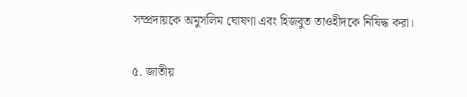সম্প্রদায়কে অমুসলিম ঘোষণা এবং হিজবুত তাওহীদকে নিষিদ্ধ করা।

৫. জাতীয়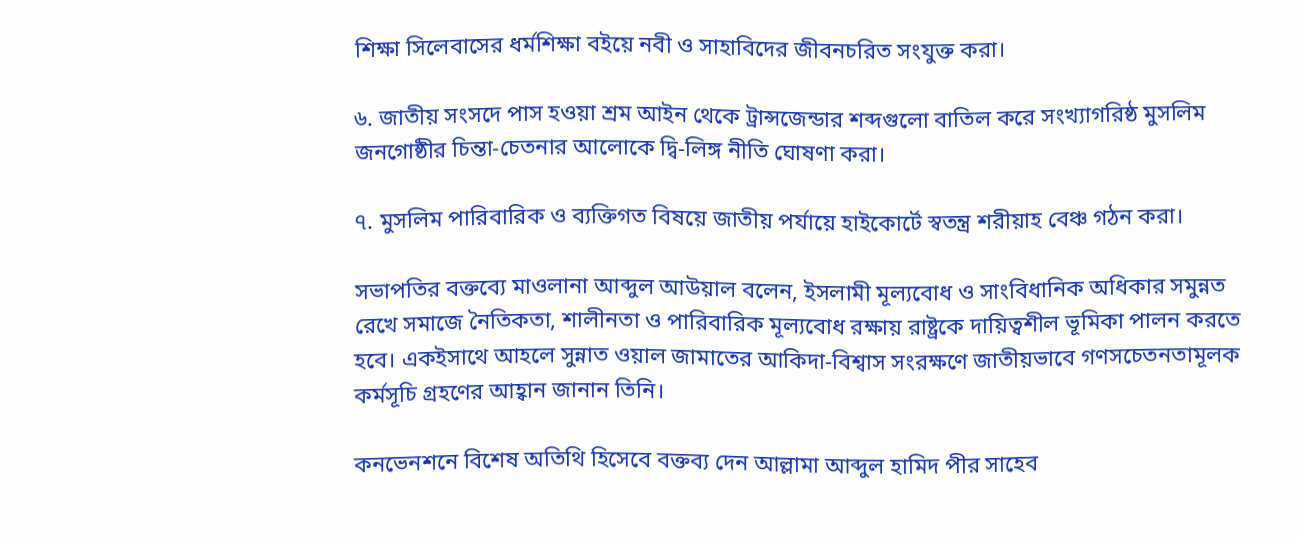শিক্ষা সিলেবাসের ধর্মশিক্ষা বইয়ে নবী ও সাহাবিদের জীবনচরিত সংযুক্ত করা।

৬. জাতীয় সংসদে পাস হওয়া শ্রম আইন থেকে ট্রান্সজেন্ডার শব্দগুলো বাতিল করে সংখ্যাগরিষ্ঠ মুসলিম জনগোষ্ঠীর চিন্তা-চেতনার আলোকে দ্বি-লিঙ্গ নীতি ঘোষণা করা।

৭. মুসলিম পারিবারিক ও ব্যক্তিগত বিষয়ে জাতীয় পর্যায়ে হাইকোর্টে স্বতন্ত্র শরীয়াহ বেঞ্চ গঠন করা।

সভাপতির বক্তব্যে মাওলানা আব্দুল আউয়াল বলেন, ইসলামী মূল্যবোধ ও সাংবিধানিক অধিকার সমুন্নত রেখে সমাজে নৈতিকতা, শালীনতা ও পারিবারিক মূল্যবোধ রক্ষায় রাষ্ট্রকে দায়িত্বশীল ভূমিকা পালন করতে হবে। একইসাথে আহলে সুন্নাত ওয়াল জামাতের আকিদা-বিশ্বাস সংরক্ষণে জাতীয়ভাবে গণসচেতনতামূলক কর্মসূচি গ্রহণের আহ্বান জানান তিনি।

কনভেনশনে বিশেষ অতিথি হিসেবে বক্তব্য দেন আল্লামা আব্দুল হামিদ পীর সাহেব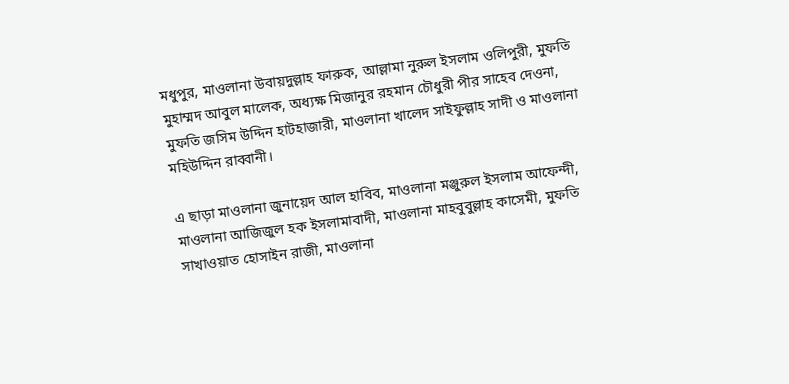মধুপুর, মাওলানা উবায়দুল্লাহ ফারুক, আল্লামা নুরুল ইসলাম ওলিপুরী, মুফতি মুহাম্মদ আবুল মালেক, অধ্যক্ষ মিজানুর রহমান চৌধুরী পীর সাহেব দেওনা, মুফতি জসিম উদ্দিন হাটহাজারী, মাওলানা খালেদ সাইফুল্লাহ সাদী ও মাওলানা মহিউদ্দিন রাব্বানী।

এ ছাড়া মাওলানা জুনায়েদ আল হাবিব, মাওলানা মঞ্জুরুল ইসলাম আফেন্দী, মাওলানা আজিজুল হক ইসলামাবাদী, মাওলানা মাহবুবুল্লাহ কাসেমী, মুফতি সাখাওয়াত হোসাইন রাজী, মাওলানা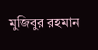মুজিবুর রহমান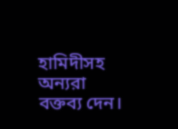হামিদীসহ অন্যরা বক্তব্য দেন।